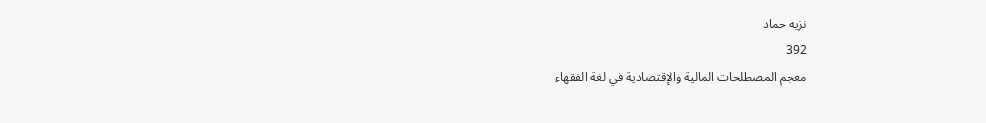نزيه حماد
392
معجم المصطلحات المالية والإقتصادية في لغة الفقهاء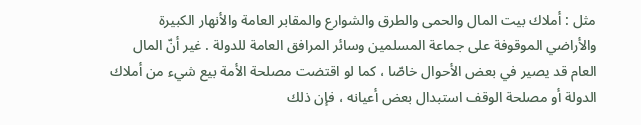مثل : أملاك بيت المال والحمى والطرق والشوارع والمقابر العامة والأنهار الكبيرة والأراضي الموقوفة على جماعة المسلمين وسائر المرافق العامة للدولة . غير أنّ المال العام قد يصير في بعض الأحوال خاصّا ، كما لو اقتضت مصلحة الأمة بيع شيء من أملاك الدولة أو مصلحة الوقف استبدال بعض أعيانه ، فإن ذلك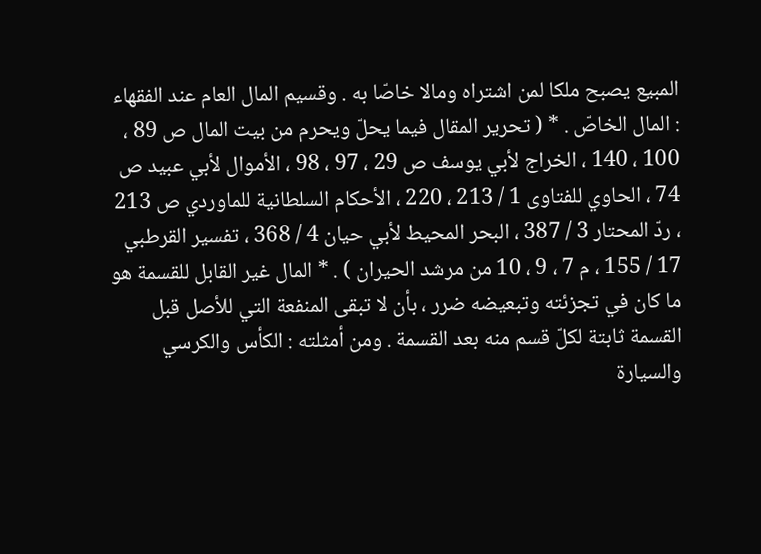المبيع يصبح ملكا لمن اشتراه ومالا خاصّا به . وقسيم المال العام عند الفقهاء : المال الخاصّ . * ( تحرير المقال فيما يحلّ ويحرم من بيت المال ص 89 ، 100 ، 140 ، الخراج لأبي يوسف ص 29 ، 97 ، 98 ، الأموال لأبي عبيد ص 74 ، الحاوي للفتاوى 1 / 213 ، 220 ، الأحكام السلطانية للماوردي ص 213 ، ردّ المحتار 3 / 387 ، البحر المحيط لأبي حيان 4 / 368 ، تفسير القرطبي 17 / 155 ، م 7 ، 9 ، 10 من مرشد الحيران ) . * المال غير القابل للقسمة هو ما كان في تجزئته وتبعيضه ضرر ، بأن لا تبقى المنفعة التي للأصل قبل القسمة ثابتة لكلّ قسم منه بعد القسمة . ومن أمثلته : الكأس والكرسي والسيارة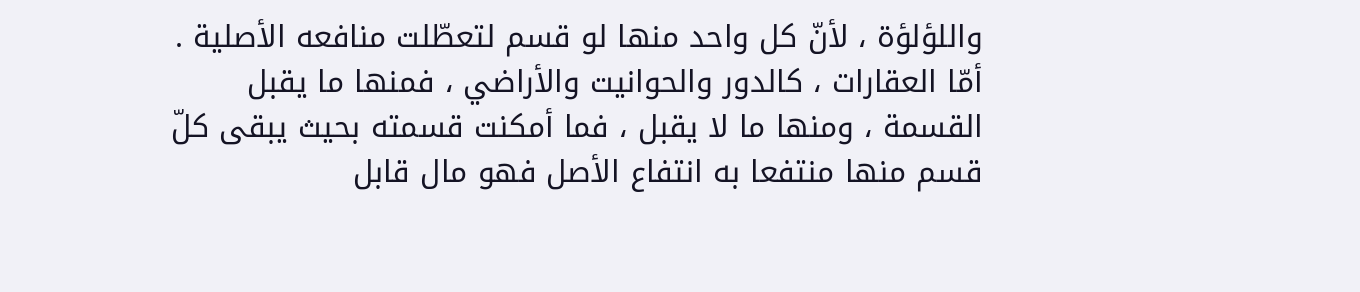واللؤلؤة ، لأنّ كل واحد منها لو قسم لتعطّلت منافعه الأصلية . أمّا العقارات ، كالدور والحوانيت والأراضي ، فمنها ما يقبل القسمة ، ومنها ما لا يقبل ، فما أمكنت قسمته بحيث يبقى كلّ قسم منها منتفعا به انتفاع الأصل فهو مال قابل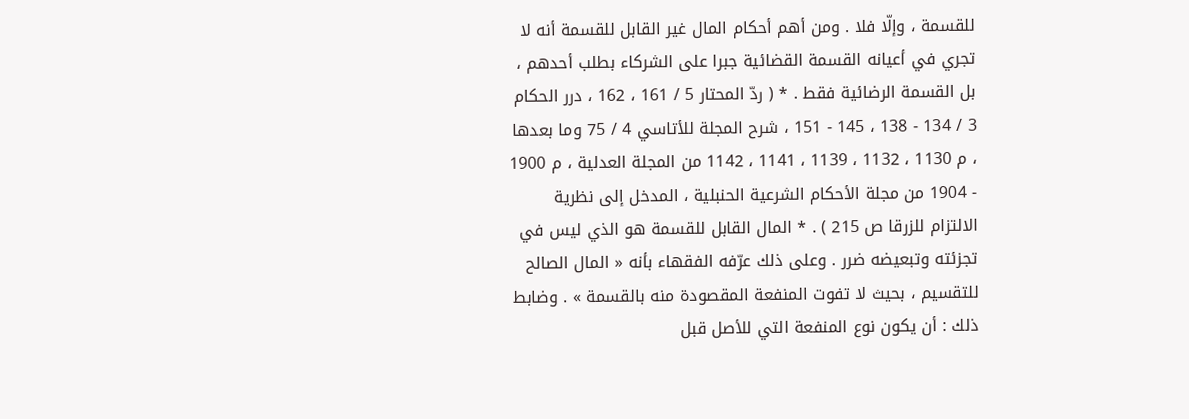للقسمة ، وإلّا فلا . ومن أهم أحكام المال غير القابل للقسمة أنه لا تجري في أعيانه القسمة القضائية جبرا على الشركاء بطلب أحدهم ، بل القسمة الرضائية فقط . * ( ردّ المحتار 5 / 161 ، 162 ، درر الحكام 3 / 134 - 138 ، 145 - 151 ، شرح المجلة للأتاسي 4 / 75 وما بعدها ، م 1130 ، 1132 ، 1139 ، 1141 ، 1142 من المجلة العدلية ، م 1900 - 1904 من مجلة الأحكام الشرعية الحنبلية ، المدخل إلى نظرية الالتزام للزرقا ص 215 ) . * المال القابل للقسمة هو الذي ليس في تجزئته وتبعيضه ضرر . وعلى ذلك عرّفه الفقهاء بأنه « المال الصالح للتقسيم ، بحيث لا تفوت المنفعة المقصودة منه بالقسمة » . وضابط ذلك : أن يكون نوع المنفعة التي للأصل قبل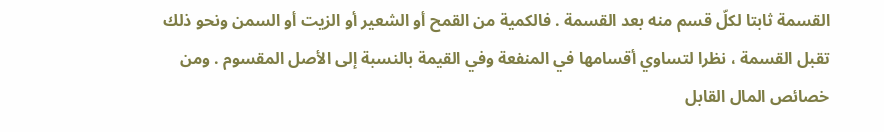القسمة ثابتا لكلّ قسم منه بعد القسمة . فالكمية من القمح أو الشعير أو الزيت أو السمن ونحو ذلك تقبل القسمة ، نظرا لتساوي أقسامها في المنفعة وفي القيمة بالنسبة إلى الأصل المقسوم . ومن خصائص المال القابل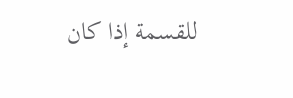للقسمة إذا كان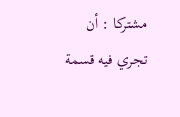مشتركا : أن تجري فيه قسمة